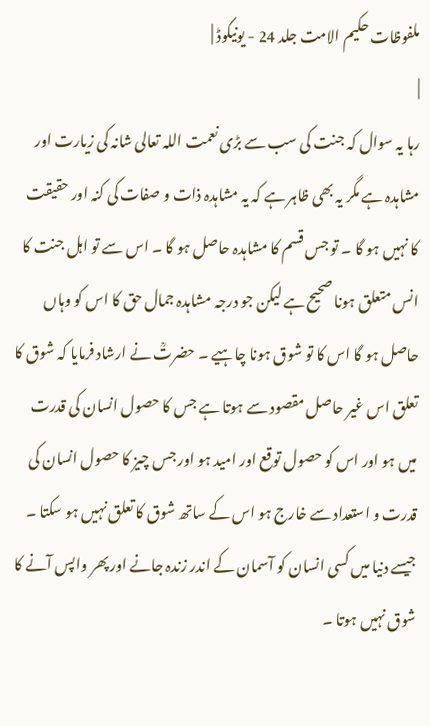ملفوظات حکیم الامت جلد 24 - یونیکوڈ |
|
رہا یہ سوال کہ جنت کی سب سے بڑی نعمت اللہ تعالی شانہ کی زیارت اور مشاہدہ ہے مگر یہ بھی ظاہر ہے کہ یہ مشاہدہ ذات و صفات کی کنہ اور حقیقت کا نہیں ہو گا ۔ تو جس قسم کا مشاہدہ حاصل ہو گا ۔ اس سے تو اہل جنت کا انس متعلق ہونا صحیح ہے لیکن جو درجہ مشاہدہ جمال حق کا اس کو وہاں حاصل ہو گا اس کا تو شوق ہونا چاہیے ۔ حضرتؒ نے ارشاد فرمایا کہ شوق کا تعلق اس غیر حاصل مقصود سے ہوتا ہے جس کا حصول انسان کی قدرت میں ہو اور اس کو حصول توقع اور امید ہو اور جس چیز کا حصول انسان کی قدرت و استعداد سے خارج ہو اس کے ساتھ شوق کا تعلق نہیں ہو سکتا ۔ جیسے دنیا میں کسی انسان کو آسمان کے اندر زندہ جانے اور پھر واپس آنے کا شوق نہیں ہوتا ۔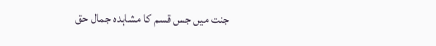جنت میں جس قسم کا مشاہدہ جمال حق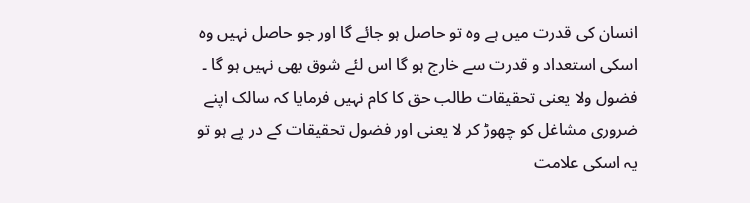انسان کی قدرت میں ہے وہ تو حاصل ہو جائے گا اور جو حاصل نہیں وہ اسکی استعداد و قدرت سے خارج ہو گا اس لئے شوق بھی نہیں ہو گا ۔ فضول ولا یعنی تحقیقات طالب حق کا کام نہیں فرمایا کہ سالک اپنے ضروری مشاغل کو چھوڑ کر لا یعنی اور فضول تحقیقات کے در پے ہو تو یہ اسکی علامت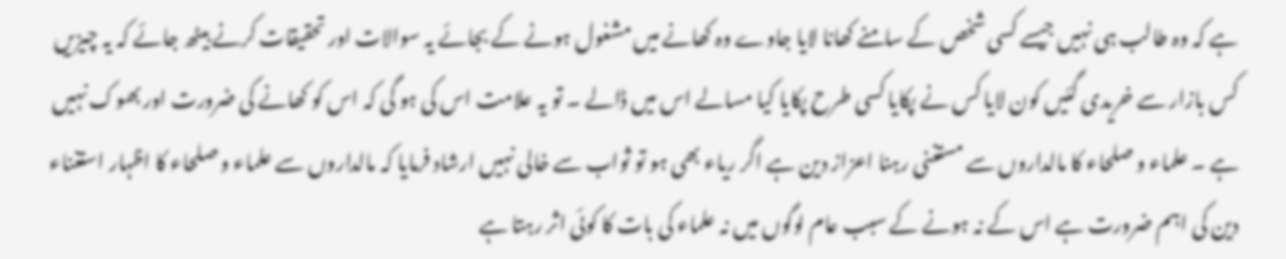ہے کہ وہ طالب ہی نہیں جیسے کسی شخص کے سامنے کھانا لایا جاوے وہ کھانے میں مشغول ہونے کے بجائے یہ سوالات اور تحقیقات کرنے بیٹھ جائے کہ یہ چیزیں کس بازار سے خریدی گئیں کون لایا کس نے پکایا کسی طرح پکایا کیا مسالے اس میں ڈالے ۔ تو یہ علامت اس کی ہو گی کہ اس کو کھانے کی ضرورت اور بھوک نہیں ہے ۔ علماء و صلحاء کا مالداروں سے مستغنی رہنا اعزاز دین ہے اگر ریاء بھی ہو تو ثواب سے خالی نہیں ارشاد فرمایا کہ مالداروں سے علماء و صلحاء کا اظہار استغناء دین کی اہم ضرورت ہے اس کے نہ ہونے کے سبب عام لوگوں میں نہ علماء کی بات کا کوئی اثر رہتا ہے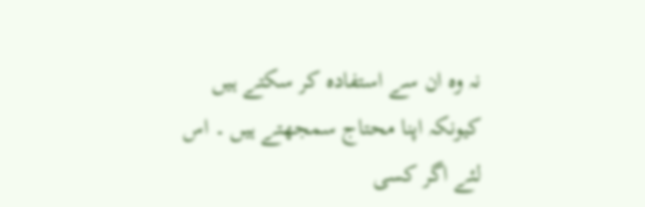نہ وہ ان سے استفادہ کر سکتے ہیں کیونکہ اپنا محتاج سمجھتے ہیں ۔ اس لئے اگر کسی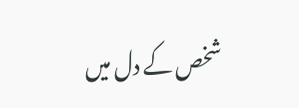شخص کے دل میں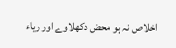اخلاص نہ ہو محض دکھلاوے اور ریاء